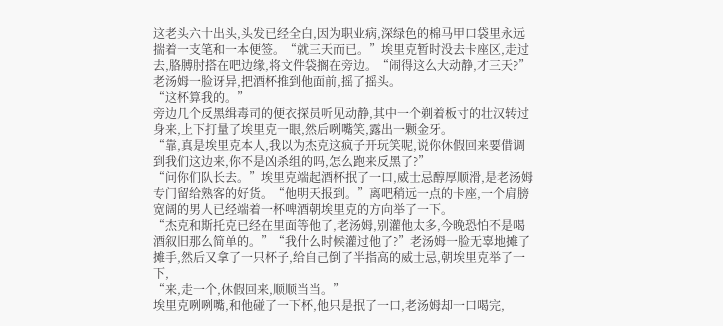这老头六十出头,头发已经全白,因为职业病,深绿色的棉马甲口袋里永远揣着一支笔和一本便签。“就三天而已。”埃里克暂时没去卡座区,走过去,胳膊肘搭在吧边缘,将文件袋搁在旁边。“闹得这么大动静,才三天?”老汤姆一脸讶异,把酒杯推到他面前,摇了摇头。
“这杯算我的。”
旁边几个反黑缉毒司的便衣探员听见动静,其中一个剃着板寸的壮汉转过身来,上下打量了埃里克一眼,然后咧嘴笑,露出一颗金牙。
“靠,真是埃里克本人,我以为杰克这疯子开玩笑呢,说你休假回来要借调到我们这边来,你不是凶杀组的吗,怎么跑来反黑了?”
“问你们队长去。”埃里克端起酒杯抿了一口,威士忌醇厚顺滑,是老汤姆专门留给熟客的好货。“他明天报到。”离吧稍远一点的卡座,一个肩膀宽阔的男人已经端着一杯啤酒朝埃里克的方向举了一下。
“杰克和斯托克已经在里面等他了,老汤姆,别灌他太多,今晚恐怕不是喝酒叙旧那么简单的。”“我什么时候灌过他了?”老汤姆一脸无辜地摊了摊手,然后又拿了一只杯子,给自己倒了半指高的威士忌,朝埃里克举了一下,
“来,走一个,休假回来,顺顺当当。”
埃里克咧咧嘴,和他碰了一下杯,他只是抿了一口,老汤姆却一口喝完,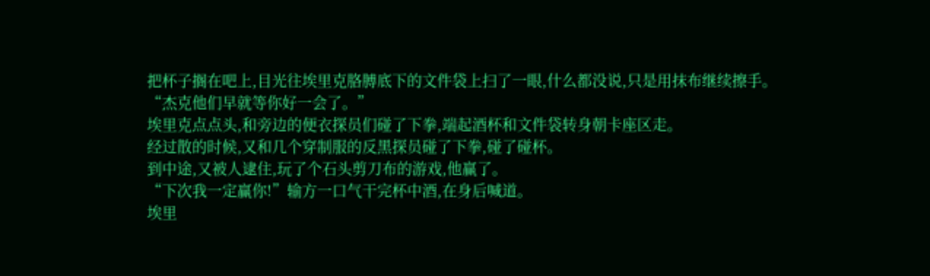把杯子搁在吧上,目光往埃里克胳膊底下的文件袋上扫了一眼,什么都没说,只是用抹布继续擦手。
“杰克他们早就等你好一会了。”
埃里克点点头,和旁边的便衣探员们碰了下拳,端起酒杯和文件袋转身朝卡座区走。
经过散的时候,又和几个穿制服的反黑探员碰了下拳,碰了碰杯。
到中途,又被人逮住,玩了个石头剪刀布的游戏,他赢了。
“下次我一定赢你!”输方一口气干完杯中酒,在身后喊道。
埃里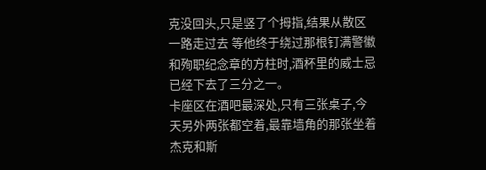克没回头,只是竖了个拇指,结果从散区一路走过去 等他终于绕过那根钉满警徽和殉职纪念章的方柱时,酒杯里的威士忌已经下去了三分之一。
卡座区在酒吧最深处,只有三张桌子,今天另外两张都空着,最靠墙角的那张坐着杰克和斯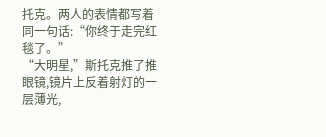托克。两人的表情都写着同一句话:“你终于走完红毯了。”
“大明星,”斯托克推了推眼镜,镜片上反着射灯的一层薄光,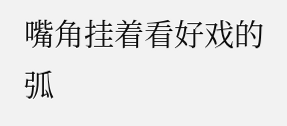嘴角挂着看好戏的弧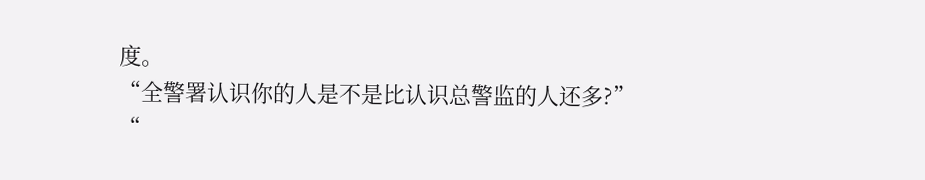度。
“全警署认识你的人是不是比认识总警监的人还多?”
“